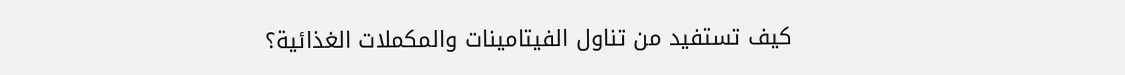كيف تستفيد من تناول الفيتامينات والمكملات الغذائية؟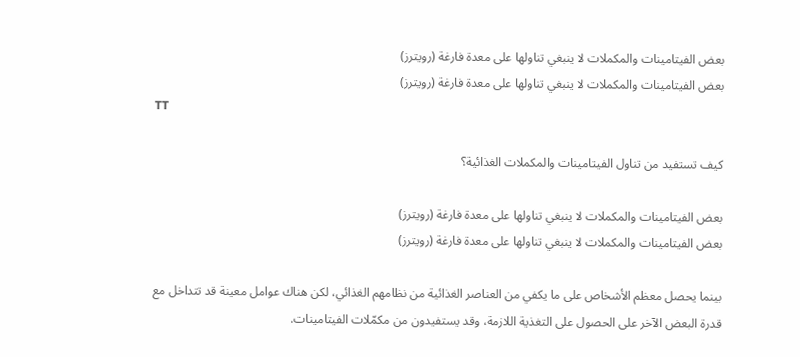بعض الفيتامينات والمكملات لا ينبغي تناولها على معدة فارغة (رويترز)
بعض الفيتامينات والمكملات لا ينبغي تناولها على معدة فارغة (رويترز)
TT

كيف تستفيد من تناول الفيتامينات والمكملات الغذائية؟

بعض الفيتامينات والمكملات لا ينبغي تناولها على معدة فارغة (رويترز)
بعض الفيتامينات والمكملات لا ينبغي تناولها على معدة فارغة (رويترز)

بينما يحصل معظم الأشخاص على ما يكفي من العناصر الغذائية من نظامهم الغذائي، لكن هناك عوامل معينة قد تتداخل مع قدرة البعض الآخر على الحصول على التغذية اللازمة، وقد يستفيدون من مكمّلات الفيتامينات.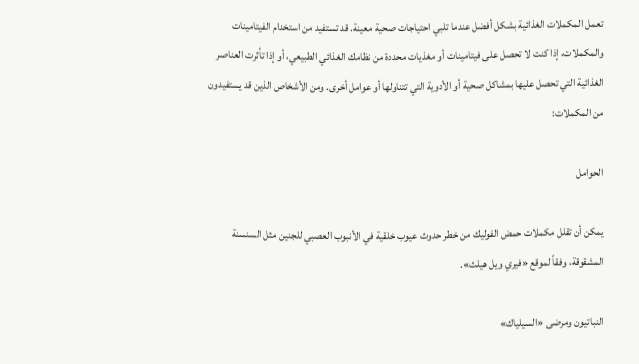تعمل المكملات الغذائية بشكل أفضل عندما تلبي احتياجات صحية معينة. قد تستفيد من استخدام الفيتامينات والمكملات، إذا كنت لا تحصل على فيتامينات أو مغذيات محددة من نظامك الغذائي الطبيعي، أو إذا تأثرت العناصر الغذائية التي تحصل عليها بمشاكل صحية أو الأدوية التي تتناولها أو عوامل أخرى. ومن الأشخاص الذين قد يستفيدون من المكملات:

الحوامل

يمكن أن تقلل مكملات حمض الفوليك من خطر حدوث عيوب خلقية في الأنبوب العصبي للجنين مثل السنسنة المشقوقة، وفقاً لموقع «فيري ويل هيلث».

النباتيون ومرضى «السيلياك»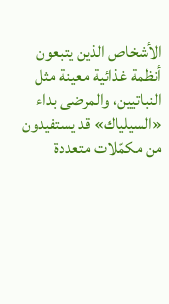الأشخاص الذين يتبعون أنظمة غذائية معينة مثل النباتيين، والمرضى بداء «السيلياك» قد يستفيدون من مكمّلات متعددة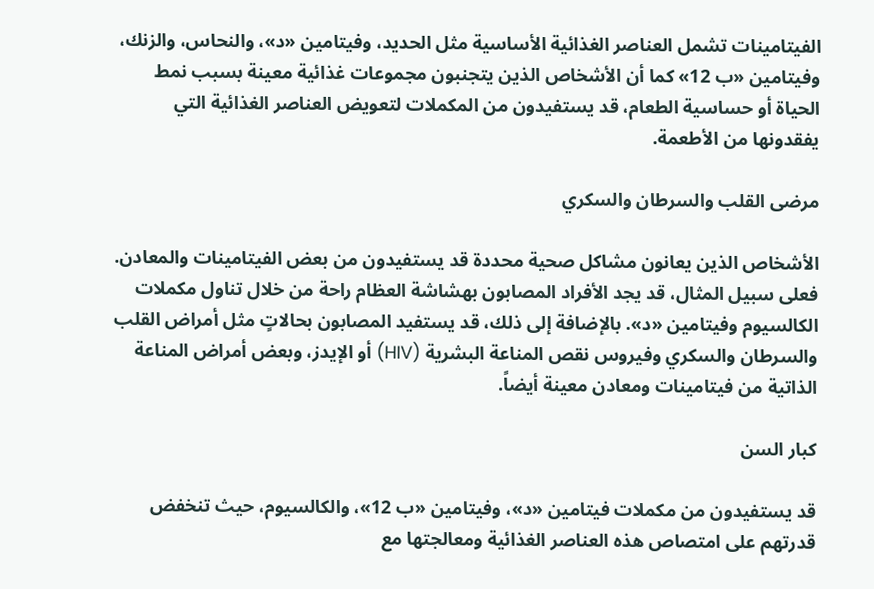الفيتامينات تشمل العناصر الغذائية الأساسية مثل الحديد، وفيتامين «د»، والنحاس، والزنك، وفيتامين «ب 12» كما أن الأشخاص الذين يتجنبون مجموعات غذائية معينة بسبب نمط الحياة أو حساسية الطعام، قد يستفيدون من المكملات لتعويض العناصر الغذائية التي يفقدونها من الأطعمة.

مرضى القلب والسرطان والسكري

الأشخاص الذين يعانون مشاكل صحية محددة قد يستفيدون من بعض الفيتامينات والمعادن. فعلى سبيل المثال، قد يجد الأفراد المصابون بهشاشة العظام راحة من خلال تناول مكملات الكالسيوم وفيتامين «د». بالإضافة إلى ذلك، قد يستفيد المصابون بحالاتٍ مثل أمراض القلب والسرطان والسكري وفيروس نقص المناعة البشرية (HIV) أو الإيدز، وبعض أمراض المناعة الذاتية من فيتامينات ومعادن معينة أيضاً.

كبار السن

قد يستفيدون من مكملات فيتامين «د»، وفيتامين «ب 12»، والكالسيوم، حيث تنخفض قدرتهم على امتصاص هذه العناصر الغذائية ومعالجتها مع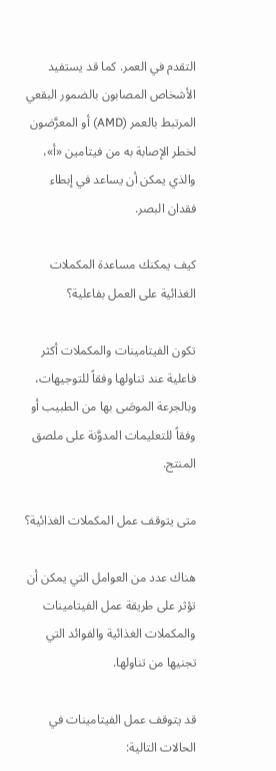التقدم في العمر. كما قد يستفيد الأشخاص المصابون بالضمور البقعي المرتبط بالعمر (AMD) أو المعرَّضون لخطر الإصابة به من فيتامين «أ»، والذي يمكن أن يساعد في إبطاء فقدان البصر.

كيف يمكنك مساعدة المكملات الغذائية على العمل بفاعلية؟

تكون الفيتامينات والمكملات أكثر فاعلية عند تناولها وفقاً للتوجيهات، وبالجرعة الموصَى بها من الطبيب أو وفقاً للتعليمات المدوَّنة على ملصق المنتج.

متى يتوقف عمل المكملات الغذائية؟

هناك عدد من العوامل التي يمكن أن تؤثر على طريقة عمل الفيتامينات والمكملات الغذائية والفوائد التي تجنيها من تناولها.

قد يتوقف عمل الفيتامينات في الحالات التالية: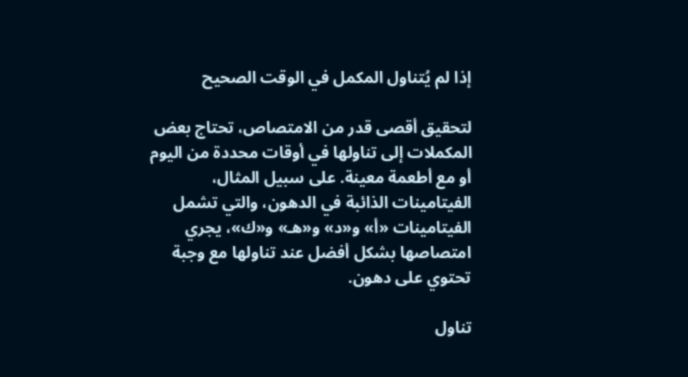إذا لم يُتناول المكمل في الوقت الصحيح

لتحقيق أقصى قدر من الامتصاص، تحتاج بعض المكملات إلى تناولها في أوقات محددة من اليوم أو مع أطعمة معينة. على سبيل المثال، الفيتامينات الذائبة في الدهون، والتي تشمل الفيتامينات «أ» و«د» و«هـ» و«ك»، يجري امتصاصها بشكل أفضل عند تناولها مع وجبة تحتوي على دهون.

تناول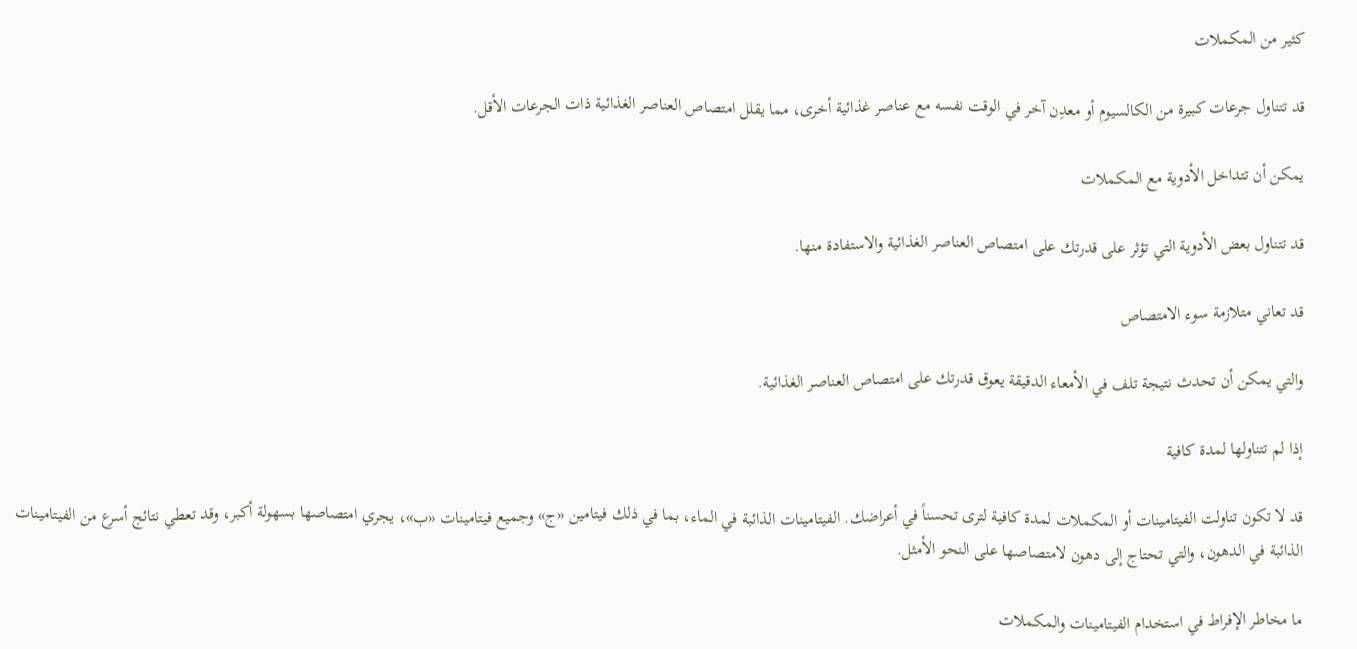كثير من المكملات

قد تتناول جرعات كبيرة من الكالسيوم أو معدِن آخر في الوقت نفسه مع عناصر غذائية أخرى، مما يقلل امتصاص العناصر الغذائية ذات الجرعات الأقل.

يمكن أن تتداخل الأدوية مع المكملات

قد تتناول بعض الأدوية التي تؤثر على قدرتك على امتصاص العناصر الغذائية والاستفادة منها.

قد تعاني متلازمة سوء الامتصاص

والتي يمكن أن تحدث نتيجة تلف في الأمعاء الدقيقة يعوق قدرتك على امتصاص العناصر الغذائية.

إذا لم تتناولها لمدة كافية

قد لا تكون تناولت الفيتامينات أو المكملات لمدة كافية لترى تحسناً في أعراضك. الفيتامينات الذائبة في الماء، بما في ذلك فيتامين «ج» وجميع فيتامينات «ب»، يجري امتصاصها بسهولة أكبر، وقد تعطي نتائج أسرع من الفيتامينات الذائبة في الدهون، والتي تحتاج إلى دهون لامتصاصها على النحو الأمثل.

ما مخاطر الإفراط في استخدام الفيتامينات والمكملات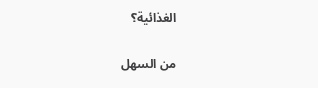الغذائية؟

من السهل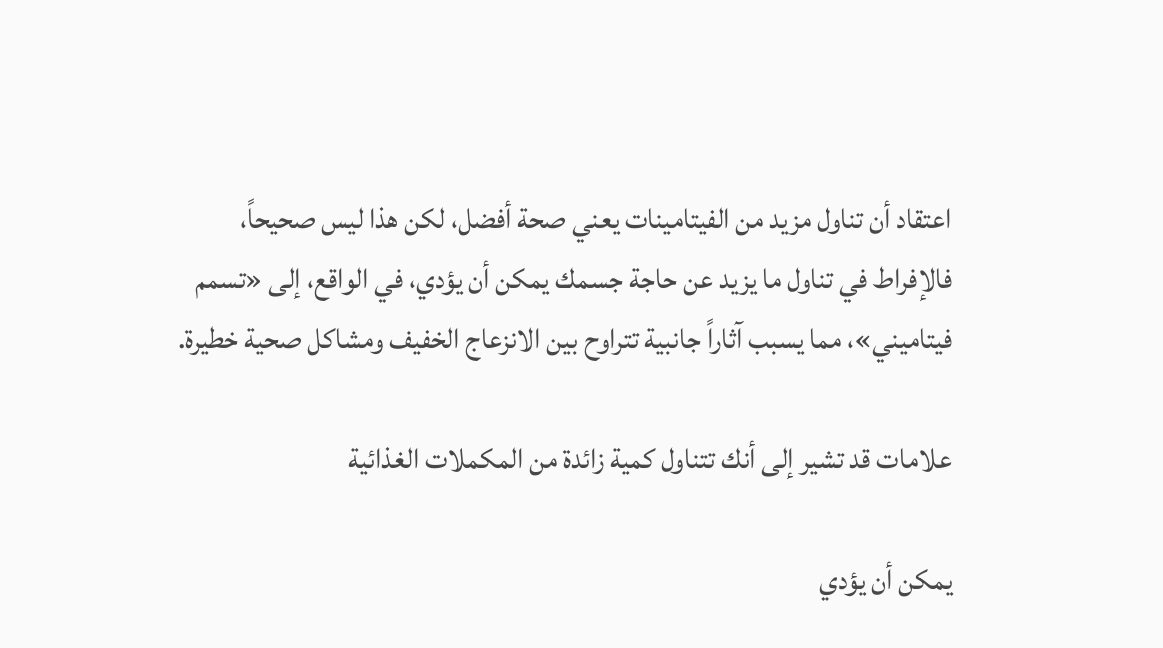اعتقاد أن تناول مزيد من الفيتامينات يعني صحة أفضل، لكن هذا ليس صحيحاً، فالإفراط في تناول ما يزيد عن حاجة جسمك يمكن أن يؤدي، في الواقع، إلى «تسمم فيتاميني»، مما يسبب آثاراً جانبية تتراوح بين الانزعاج الخفيف ومشاكل صحية خطيرة.

علامات قد تشير إلى أنك تتناول كمية زائدة من المكملات الغذائية

يمكن أن يؤدي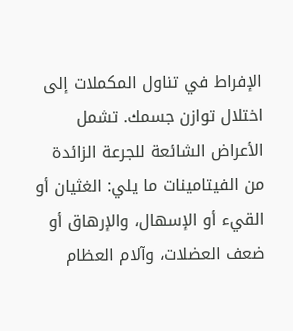الإفراط في تناول المكملات إلى اختلال توازن جسمك. تشمل الأعراض الشائعة للجرعة الزائدة من الفيتامينات ما يلي: الغثيان أو القيء أو الإسهال، والإرهاق أو ضعف العضلات، وآلام العظام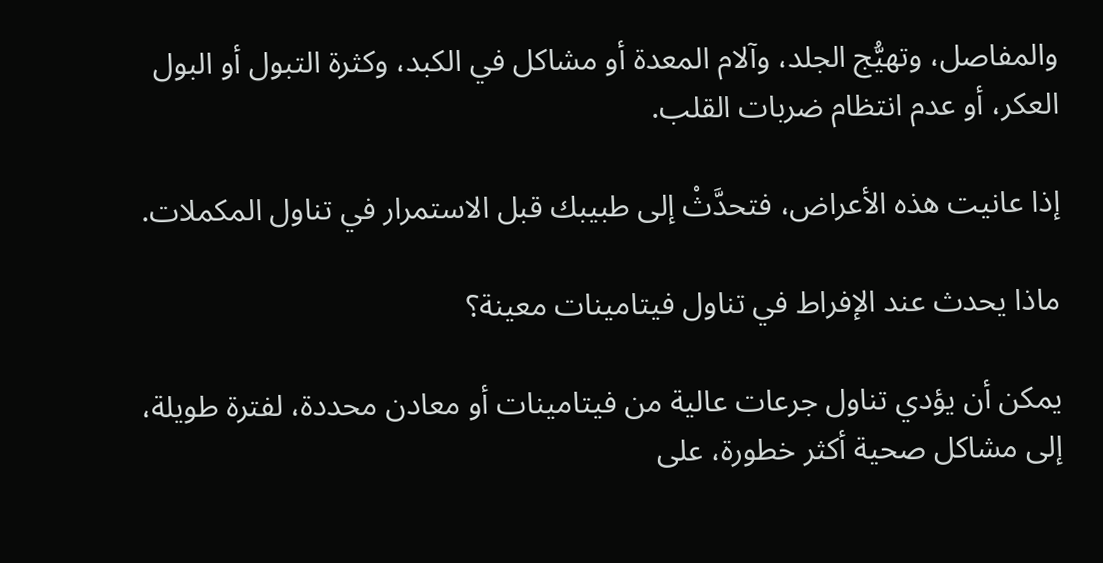والمفاصل، وتهيُّج الجلد، وآلام المعدة أو مشاكل في الكبد، وكثرة التبول أو البول العكر، أو عدم انتظام ضربات القلب.

إذا عانيت هذه الأعراض، فتحدَّثْ إلى طبيبك قبل الاستمرار في تناول المكملات.

ماذا يحدث عند الإفراط في تناول فيتامينات معينة؟

يمكن أن يؤدي تناول جرعات عالية من فيتامينات أو معادن محددة، لفترة طويلة، إلى مشاكل صحية أكثر خطورة، على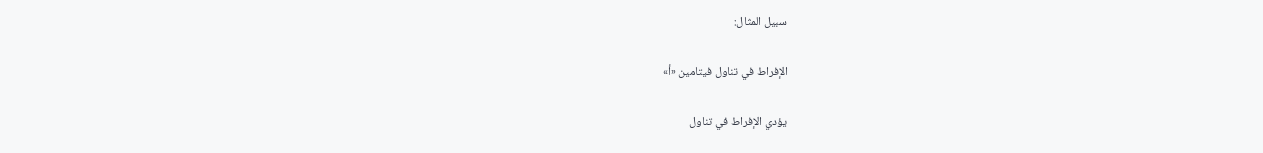سبيل المثال:

الإفراط في تناول فيتامين «أ»

يؤدي الإفراط في تناول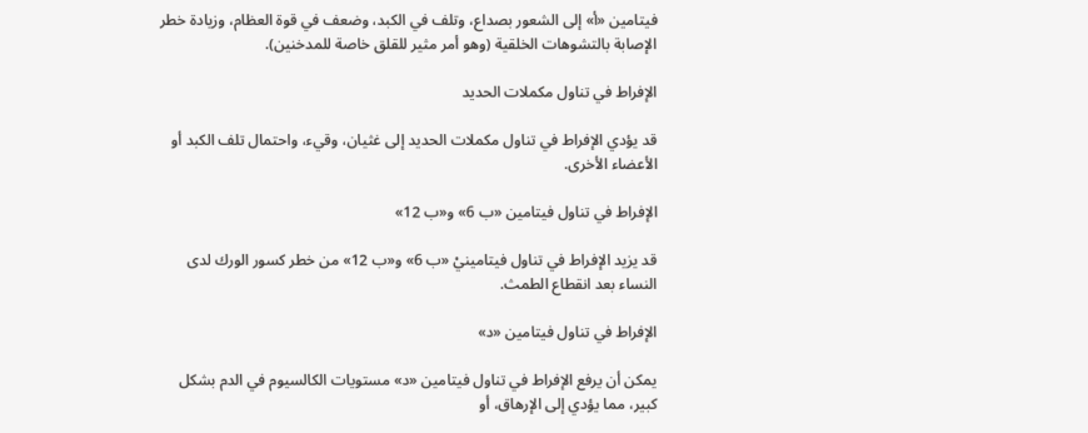فيتامين «أ» إلى الشعور بصداع، وتلف في الكبد، وضعف في قوة العظام، وزيادة خطر الإصابة بالتشوهات الخلقية (وهو أمر مثير للقلق خاصة للمدخنين).

الإفراط في تناول مكملات الحديد

قد يؤدي الإفراط في تناول مكملات الحديد إلى غثيان، وقيء، واحتمال تلف الكبد أو الأعضاء الأخرى.

الإفراط في تناول فيتامين «ب 6» و«ب 12»

قد يزيد الإفراط في تناول فيتامينيْ «ب 6» و«ب 12» من خطر كسور الورك لدى النساء بعد انقطاع الطمث.

الإفراط في تناول فيتامين «د»

يمكن أن يرفع الإفراط في تناول فيتامين «د» مستويات الكالسيوم في الدم بشكل كبير، مما يؤدي إلى الإرهاق، أو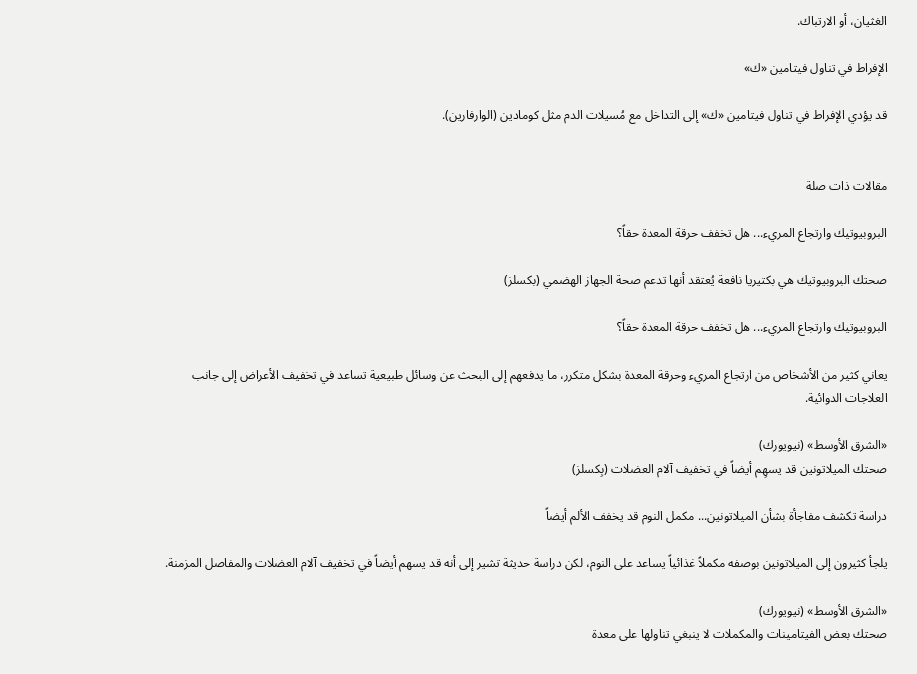الغثيان، أو الارتباك.

الإفراط في تناول فيتامين «ك»

قد يؤدي الإفراط في تناول فيتامين «ك» إلى التداخل مع مُسيلات الدم مثل كومادين (الوارفارين).


مقالات ذات صلة

البروبيوتيك وارتجاع المريء... هل تخفف حرقة المعدة حقاً؟

صحتك البروبيوتيك هي بكتيريا نافعة يُعتقد أنها تدعم صحة الجهاز الهضمي (بكسلز)

البروبيوتيك وارتجاع المريء... هل تخفف حرقة المعدة حقاً؟

يعاني كثير من الأشخاص من ارتجاع المريء وحرقة المعدة بشكل متكرر، ما يدفعهم إلى البحث عن وسائل طبيعية تساعد في تخفيف الأعراض إلى جانب العلاجات الدوائية.

«الشرق الأوسط» (نيويورك)
صحتك الميلاتونين قد يسهِم أيضاً في تخفيف آلام العضلات (بِكسلز)

دراسة تكشف مفاجأة بشأن الميلاتونين... مكمل النوم قد يخفف الألم أيضاً

يلجأ كثيرون إلى الميلاتونين بوصفه مكملاً غذائياً يساعد على النوم، لكن دراسة حديثة تشير إلى أنه قد يسهم أيضاً في تخفيف آلام العضلات والمفاصل المزمنة.

«الشرق الأوسط» (نيويورك)
صحتك بعض الفيتامينات والمكملات لا ينبغي تناولها على معدة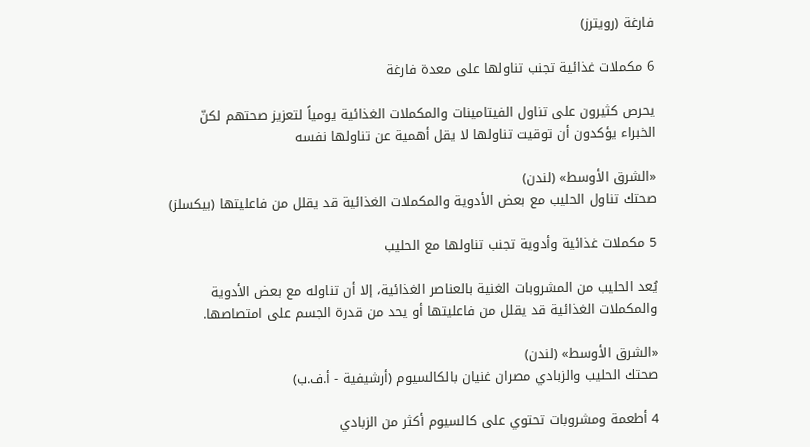فارغة (رويترز)

6 مكملات غذائية تجنب تناولها على معدة فارغة

يحرص كثيرون على تناول الفيتامينات والمكملات الغذائية يومياً لتعزيز صحتهم لكنّ الخبراء يؤكدون أن توقيت تناولها لا يقل أهمية عن تناولها نفسه

«الشرق الأوسط» (لندن)
صحتك تناول الحليب مع بعض الأدوية والمكملات الغذائية قد يقلل من فاعليتها (بيكسلز)

5 مكملات غذائية وأدوية تجنب تناولها مع الحليب

يُعد الحليب من المشروبات الغنية بالعناصر الغذائية، إلا أن تناوله مع بعض الأدوية والمكملات الغذائية قد يقلل من فاعليتها أو يحد من قدرة الجسم على امتصاصها.

«الشرق الأوسط» (لندن)
صحتك الحليب والزبادي مصران غنيان بالكالسيوم (أرشيفية - أ.ف.ب)

4 أطعمة ومشروبات تحتوي على كالسيوم أكثر من الزبادي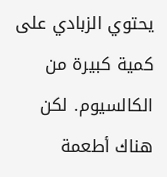يحتوي الزبادي على كمية كبيرة من الكالسيوم. لكن هناك أطعمة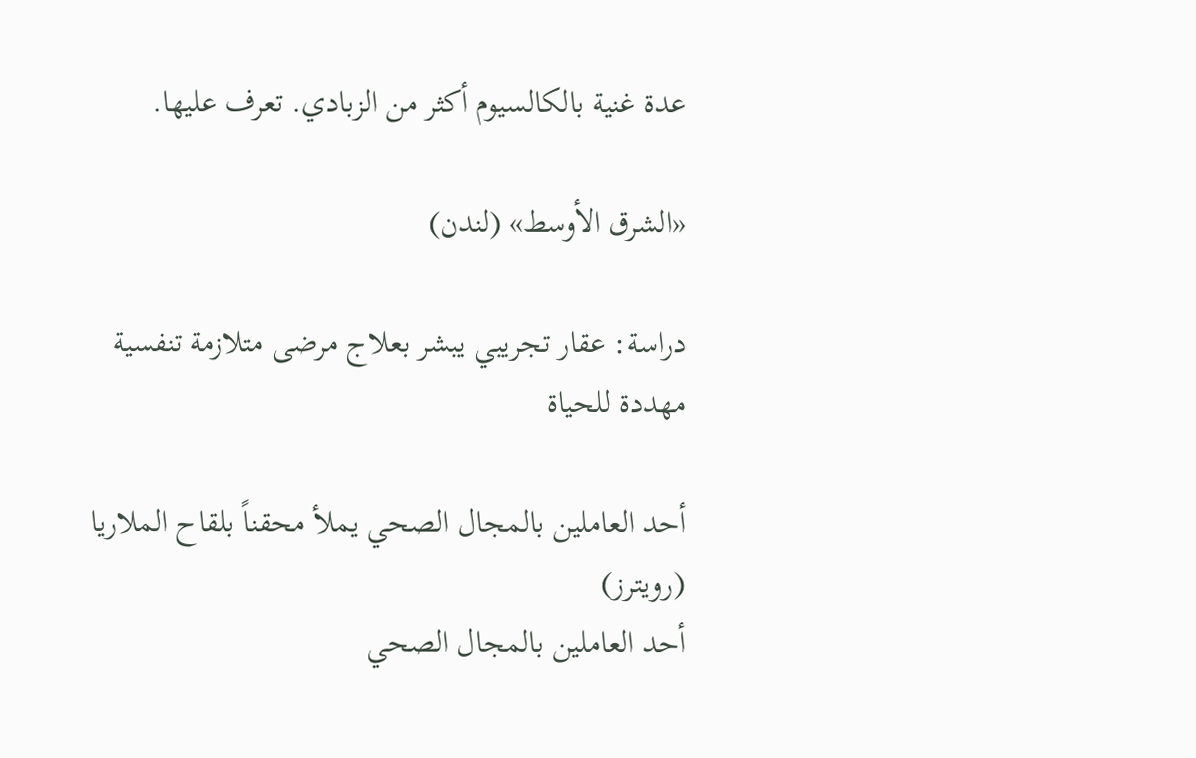عدة غنية بالكالسيوم أكثر من الزبادي. تعرف عليها.

«الشرق الأوسط» (لندن)

دراسة: عقار تجريبي يبشر بعلاج مرضى متلازمة تنفسية مهددة للحياة

أحد العاملين بالمجال الصحي يملأ محقناً بلقاح الملاريا (رويترز)
أحد العاملين بالمجال الصحي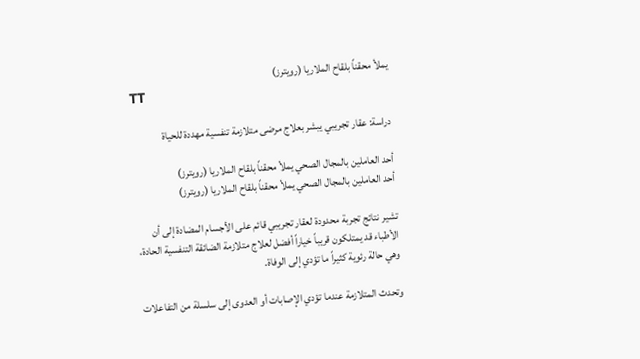يملأ محقناً بلقاح الملاريا (رويترز)
TT

دراسة: عقار تجريبي يبشر بعلاج مرضى متلازمة تنفسية مهددة للحياة

أحد العاملين بالمجال الصحي يملأ محقناً بلقاح الملاريا (رويترز)
أحد العاملين بالمجال الصحي يملأ محقناً بلقاح الملاريا (رويترز)

تشير ‌نتائج تجربة محدودة لعقار تجريبي قائم على الأجسام المضادة إلى أن الأطباء قد يمتلكون قريباً خياراً أفضل لعلاج متلازمة الضائقة التنفسية الحادة، وهي حالة رئوية كثيراً ما تؤدي إلى الوفاة.

وتحدث المتلازمة عندما تؤدي الإصابات أو العدوى إلى سلسلة من التفاعلات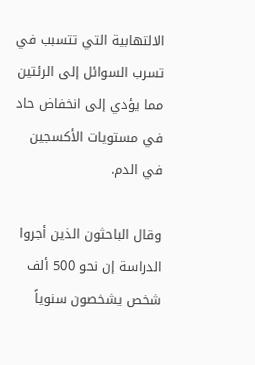الالتهابية التي تتسبب في تسرب السوائل إلى الرئتين مما يؤدي إلى انخفاض حاد في مستويات الأكسجين في الدم.

وقال الباحثون الذين أجروا الدراسة إن نحو 500 ألف شخص يشخصون سنوياً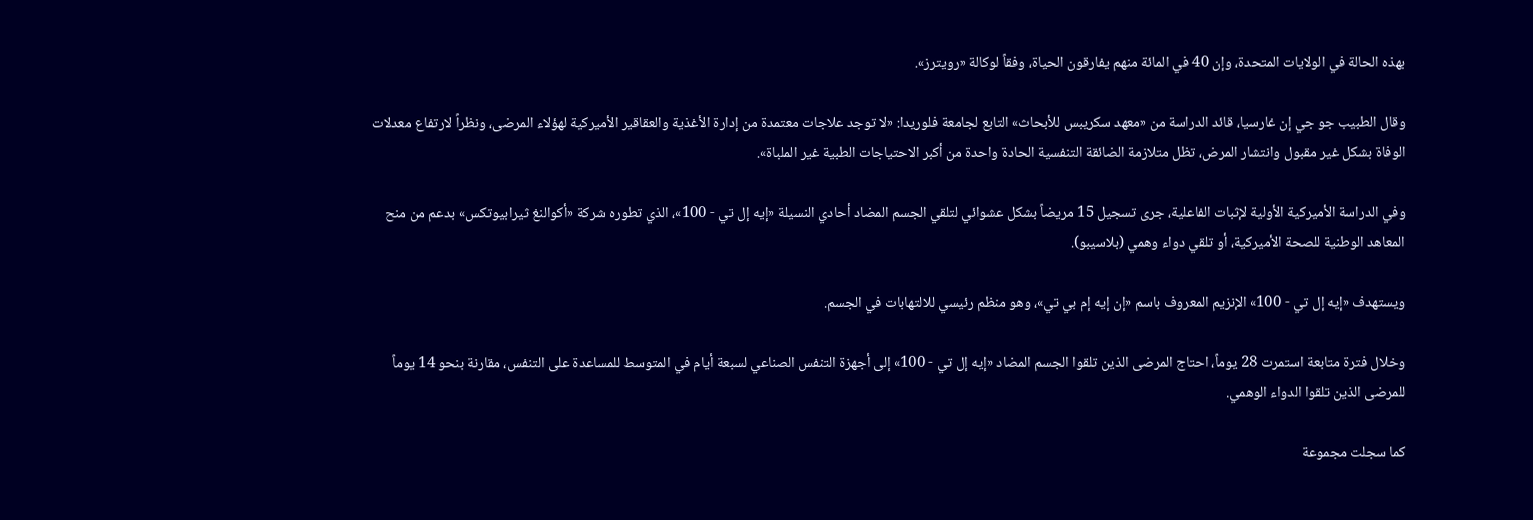بهذه الحالة في الولايات المتحدة، ‌وإن 40 في المائة منهم يفارقون الحياة، وفقاً لوكالة «رويترز».

وقال الطبيب جو جي إن غارسيا، ‌قائد الدراسة من «معهد سكريبس للأبحاث» التابع لجامعة فلوريدا: «لا توجد علاجات معتمدة من إدارة الأغذية والعقاقير الأميركية لهؤلاء المرضى، ونظراً لارتفاع معدلات الوفاة بشكل غير مقبول وانتشار المرض، تظل متلازمة الضائقة التنفسية الحادة واحدة من أكبر الاحتياجات الطبية غير الملباة».

وفي الدراسة الأميركية الأولية لإثبات الفاعلية، جرى تسجيل 15 مريضاً بشكل عشوائي لتلقي الجسم المضاد أحادي النسيلة «إيه إل تي - 100»، الذي تطوره ‌شركة «أكوالنغ ثيرابيوتكس» بدعم ‌من منح المعاهد الوطنية للصحة الأميركية، أو تلقي دواء وهمي (بلاسيبو).

ويستهدف «إيه إل تي - 100» الإنزيم المعروف باسم «إن إيه إم بي تي»، وهو منظم رئيسي للالتهابات في ‌الجسم.

وخلال فترة متابعة استمرت 28 يوماً، احتاج المرضى الذين تلقوا الجسم المضاد «إيه إل تي - 100» إلى أجهزة التنفس الصناعي لسبعة أيام في المتوسط للمساعدة على التنفس، مقارنة بنحو 14 يوماً للمرضى الذين تلقوا ‌الدواء الوهمي.

كما سجلت مجموعة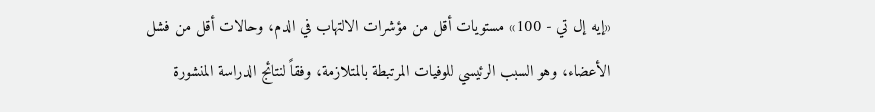«إيه إل تي - 100» مستويات أقل من مؤشرات الالتهاب في الدم، وحالات أقل من فشل الأعضاء، وهو السبب الرئيسي للوفيات المرتبطة بالمتلازمة، وفقاً لنتائج الدراسة المنشورة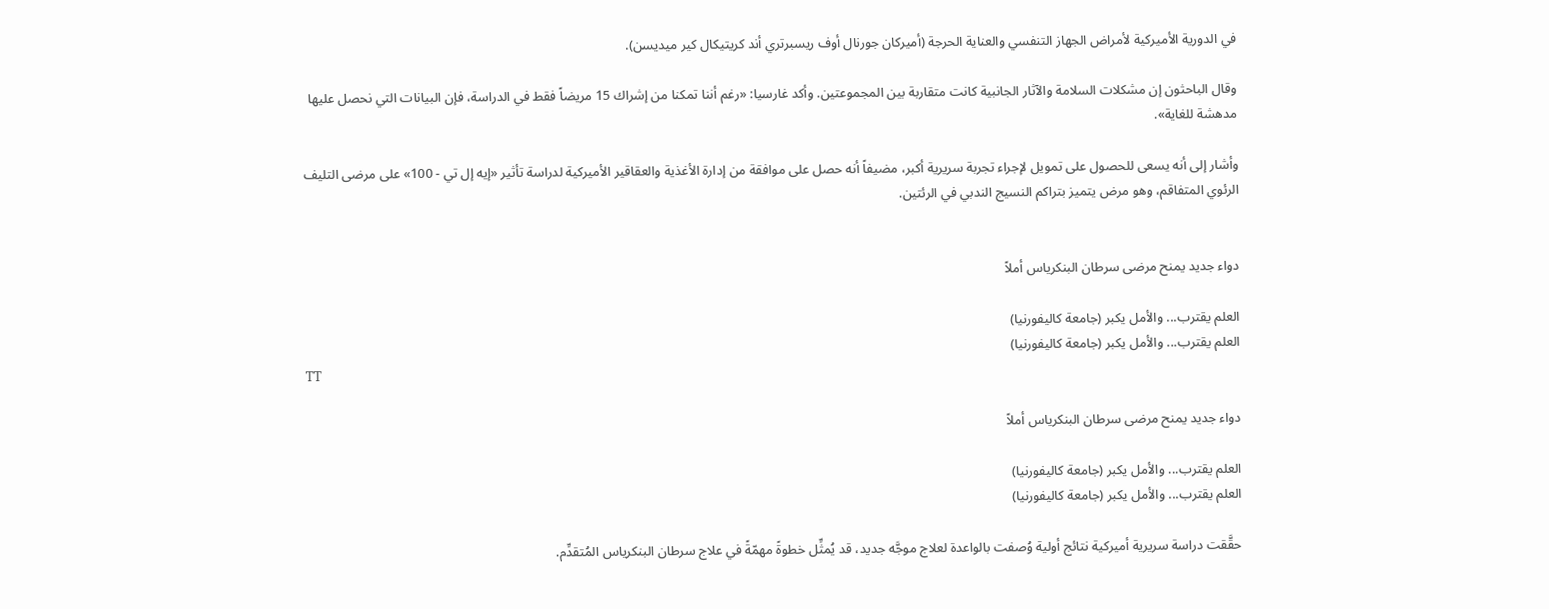في الدورية الأميركية لأمراض الجهاز التنفسي والعناية الحرجة (أميركان جورنال أوف ريسبرتري أند كريتيكال كير ميديسن).

وقال الباحثون إن مشكلات السلامة والآثار الجانبية كانت متقاربة بين المجموعتين. وأكد غارسيا: «رغم أننا تمكنا من إشراك 15 مريضاً فقط في الدراسة، فإن البيانات التي نحصل عليها مدهشة للغاية».

وأشار إلى أنه يسعى للحصول على تمويل لإجراء تجربة سريرية أكبر، مضيفاً أنه حصل على موافقة من إدارة الأغذية والعقاقير الأميركية لدراسة تأثير «إيه إل تي - 100» على مرضى التليف الرئوي المتفاقم، وهو مرض يتميز بتراكم النسيج الندبي في الرئتين.


دواء جديد يمنح مرضى سرطان البنكرياس أملاً

العلم يقترب... والأمل يكبر (جامعة كاليفورنيا)
العلم يقترب... والأمل يكبر (جامعة كاليفورنيا)
TT

دواء جديد يمنح مرضى سرطان البنكرياس أملاً

العلم يقترب... والأمل يكبر (جامعة كاليفورنيا)
العلم يقترب... والأمل يكبر (جامعة كاليفورنيا)

حقَّقت دراسة سريرية أميركية نتائج أولية وُصفت بالواعدة لعلاج موجَّه جديد، قد يُمثِّل خطوةً مهمّةً في علاج سرطان البنكرياس المُتقدِّم.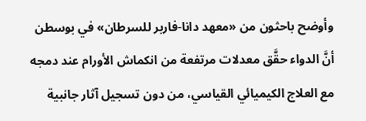وأوضح باحثون من «معهد دانا-فاربر للسرطان» في بوسطن أنَّ الدواء حقَّق معدلات مرتفعة من انكماش الأورام عند دمجه مع العلاج الكيميائي القياسي، من دون تسجيل آثار جانبية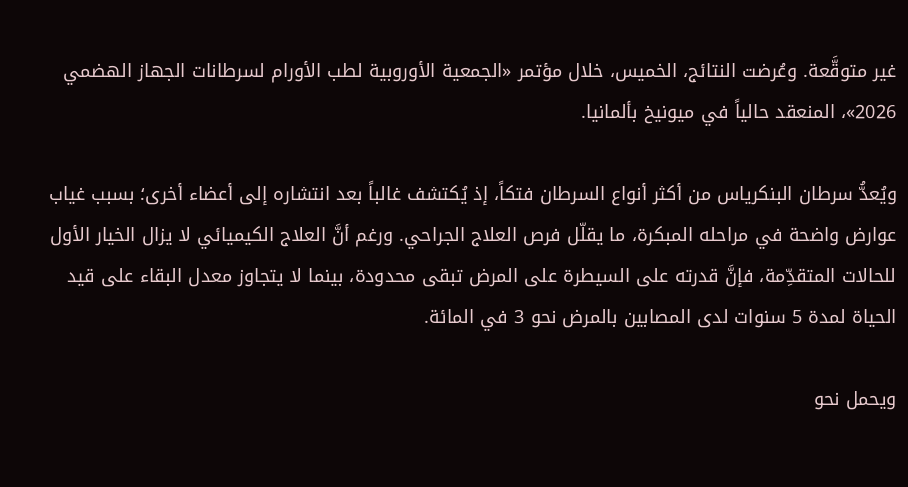غير متوقَّعة. وعُرضت النتائج، الخميس، خلال مؤتمر «الجمعية الأوروبية لطب الأورام لسرطانات الجهاز الهضمي 2026»، المنعقد حالياً في ميونيخ بألمانيا.

ويُعدُّ سرطان البنكرياس من أكثر أنواع السرطان فتكاً، إذ يُكتشف غالباً بعد انتشاره إلى أعضاء أخرى؛ بسبب غياب عوارض واضحة في مراحله المبكرة، ما يقلّل فرص العلاج الجراحي. ورغم أنَّ العلاج الكيميائي لا يزال الخيار الأول للحالات المتقدِّمة، فإنَّ قدرته على السيطرة على المرض تبقى محدودة، بينما لا يتجاوز معدل البقاء على قيد الحياة لمدة 5 سنوات لدى المصابين بالمرض نحو 3 في المائة.

ويحمل نحو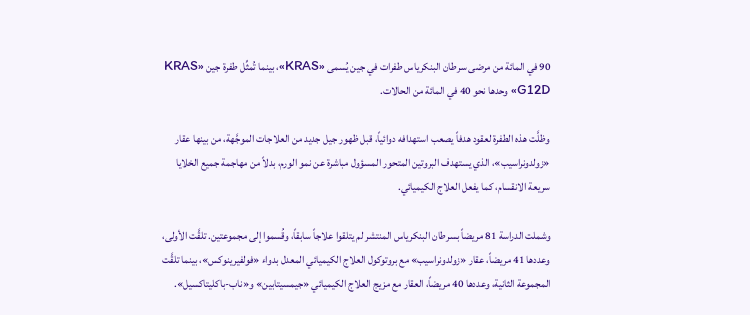90 في المائة من مرضى سرطان البنكرياس طفرات في جين يُسمى «KRAS»، بينما تُمثِّل طفرة جين «KRAS G12D» وحدها نحو 40 في المائة من الحالات.

وظلَّت هذه الطفرة لعقود هدفاً يصعب استهدافه دوائياً، قبل ظهور جيل جديد من العلاجات الموجَّهة، من بينها عقار «زولدونراسيب»، الذي يستهدف البروتين المتحور المسؤول مباشرة عن نمو الورم، بدلاً من مهاجمة جميع الخلايا سريعة الانقسام، كما يفعل العلاج الكيميائي.

وشملت الدراسة 81 مريضاً بسرطان البنكرياس المنتشر لم يتلقوا علاجاً سابقاً، وقُسموا إلى مجموعتين. تلقَّت الأولى، وعددها 41 مريضاً، عقار «زولدونراسيب» مع بروتوكول العلاج الكيميائي المعدل بدواء «فولفيرينوكس»، بينما تلقَّت المجموعة الثانية، وعددها 40 مريضاً، العقار مع مزيج العلاج الكيميائي «جيمسيتابين» و«ناب-باكليتاكسيل».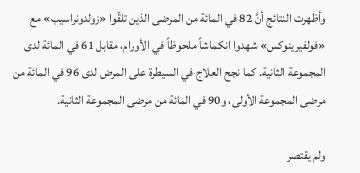وأظهرت النتائج أنَّ 82 في المائة من المرضى الذين تلقّوا «زولدونراسيب» مع «فولفيرينوكس» شهدوا انكماشاً ملحوظاً في الأورام، مقابل 61 في المائة لدى المجموعة الثانية. كما نجح العلاج في السيطرة على المرض لدى 96 في المائة من مرضى المجموعة الأولى، و90 في المائة من مرضى المجموعة الثانية.

ولم يقتصر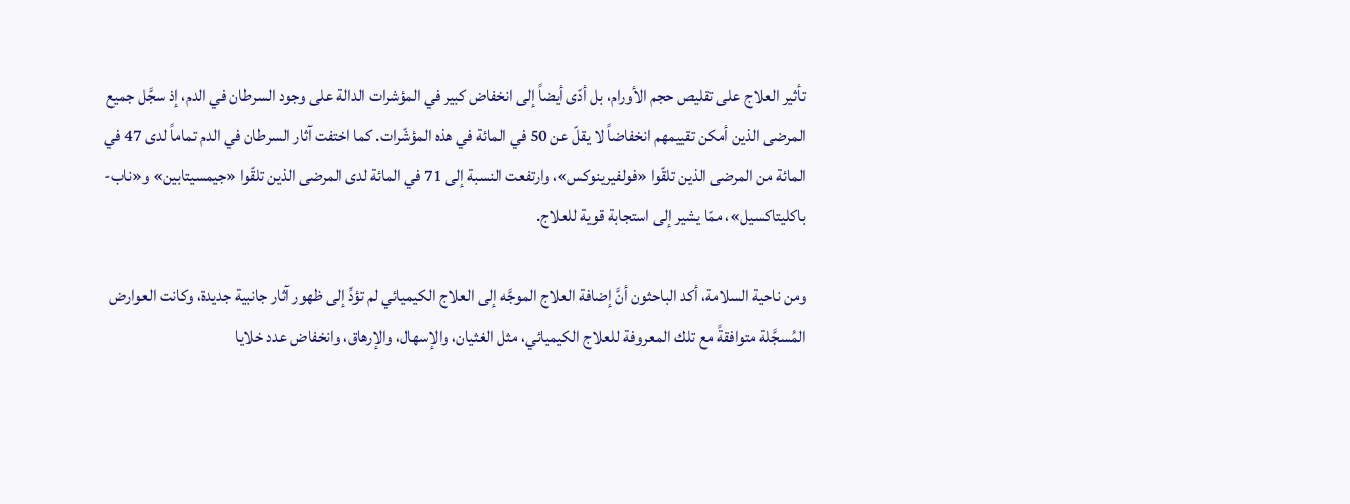تأثير العلاج على تقليص حجم الأورام، بل أدّى أيضاً إلى انخفاض كبير في المؤشرات الدالة على وجود السرطان في الدم، إذ سجَّل جميع المرضى الذين أمكن تقييمهم انخفاضاً لا يقلّ عن 50 في المائة في هذه المؤشّرات. كما اختفت آثار السرطان في الدم تماماً لدى 47 في المائة من المرضى الذين تلقّوا «فولفيرينوكس»، وارتفعت النسبة إلى 71 في المائة لدى المرضى الذين تلقّوا «جيمسيتابين» و«ناب-باكليتاكسيل»، ممّا يشير إلى استجابة قوية للعلاج.

ومن ناحية السلامة، أكد الباحثون أنَّ إضافة العلاج الموجَّه إلى العلاج الكيميائي لم تؤدِّ إلى ظهور آثار جانبية جديدة، وكانت العوارض المُسجَّلة متوافقةً مع تلك المعروفة للعلاج الكيميائي، مثل الغثيان، والإسهال، والإرهاق، وانخفاض عدد خلايا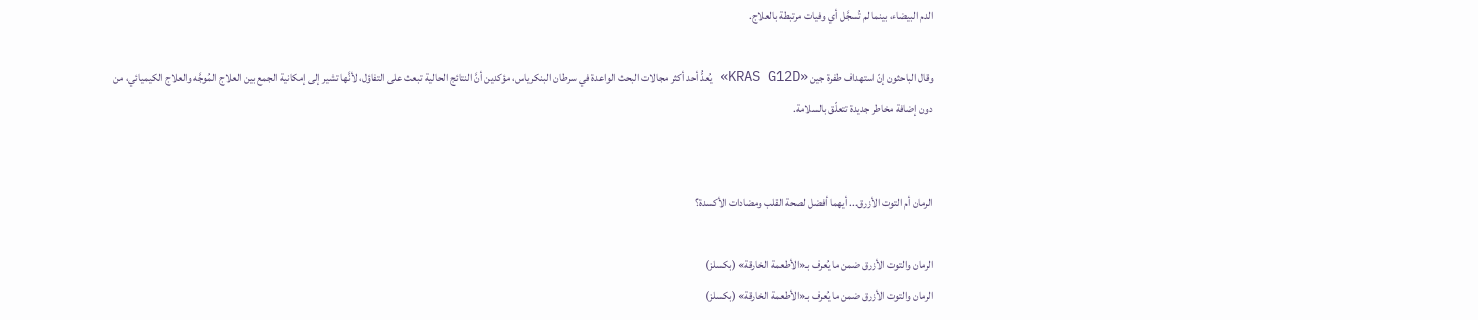الدم البيضاء، بينما لم تُسجَّل أي وفيات مرتبطة بالعلاج.

وقال الباحثون إنّ استهداف طفرة جين «KRAS G12D» يُعدُّ أحد أكثر مجالات البحث الواعدة في سرطان البنكرياس، مؤكدين أنَّ النتائج الحالية تبعث على التفاؤل، لأنَّها تشير إلى إمكانية الجمع بين العلاج المُوجَّه والعلاج الكيميائي، من دون إضافة مخاطر جديدة تتعلّق بالسلامة.


الرمان أم التوت الأزرق... أيهما أفضل لصحة القلب ومضادات الأكسدة؟

الرمان والتوت الأزرق ضمن ما يُعرف بـ«الأطعمة الخارقة» (بكسلز)
الرمان والتوت الأزرق ضمن ما يُعرف بـ«الأطعمة الخارقة» (بكسلز)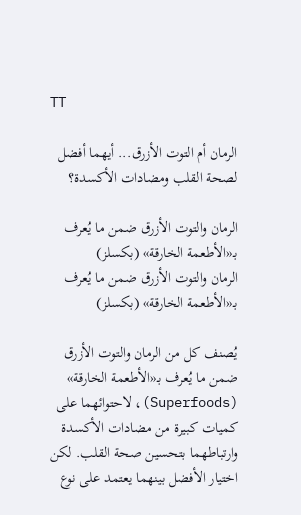TT

الرمان أم التوت الأزرق... أيهما أفضل لصحة القلب ومضادات الأكسدة؟

الرمان والتوت الأزرق ضمن ما يُعرف بـ«الأطعمة الخارقة» (بكسلز)
الرمان والتوت الأزرق ضمن ما يُعرف بـ«الأطعمة الخارقة» (بكسلز)

يُصنف كل من الرمان والتوت الأزرق ضمن ما يُعرف بـ«الأطعمة الخارقة» (Superfoods)، لاحتوائهما على كميات كبيرة من مضادات الأكسدة وارتباطهما بتحسين صحة القلب. لكن اختيار الأفضل بينهما يعتمد على نوع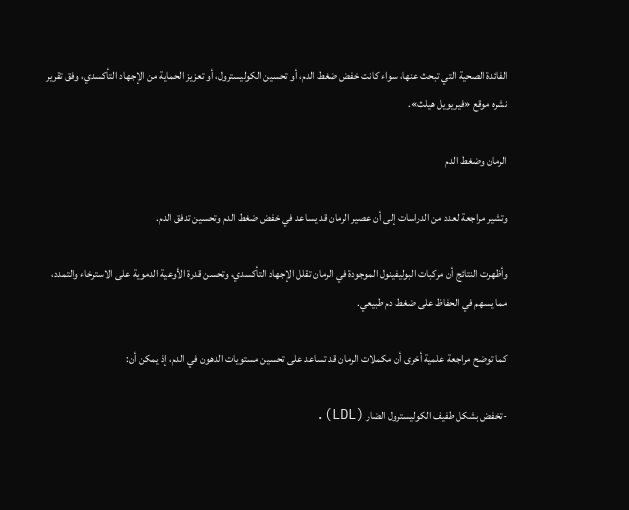الفائدة الصحية التي تبحث عنها، سواء كانت خفض ضغط الدم، أو تحسين الكوليسترول، أو تعزيز الحماية من الإجهاد التأكسدي، وفق تقرير نشره موقع «فيريويل هيلث».

الرمان وضغط الدم

وتشير مراجعة لعدد من الدراسات إلى أن عصير الرمان قد يساعد في خفض ضغط الدم وتحسين تدفق الدم.

وأظهرت النتائج أن مركبات البوليفينول الموجودة في الرمان تقلل الإجهاد التأكسدي، وتحسن قدرة الأوعية الدموية على الاسترخاء والتمدد، مما يسهم في الحفاظ على ضغط دم طبيعي.

كما توضح مراجعة علمية أخرى أن مكملات الرمان قد تساعد على تحسين مستويات الدهون في الدم، إذ يمكن أن:

-تخفض بشكل طفيف الكوليسترول الضار (LDL).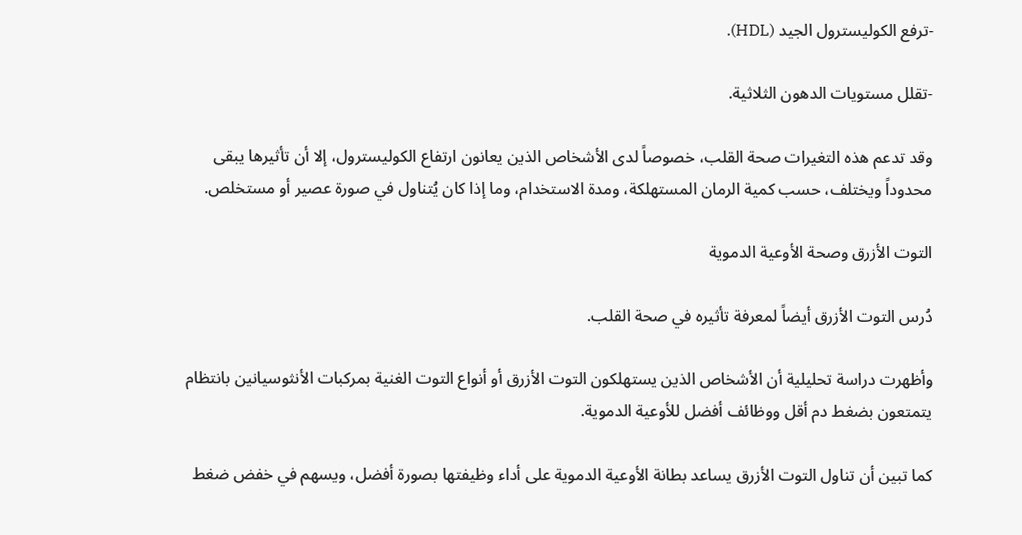-ترفع الكوليسترول الجيد (HDL).

-تقلل مستويات الدهون الثلاثية.

وقد تدعم هذه التغيرات صحة القلب، خصوصاً لدى الأشخاص الذين يعانون ارتفاع الكوليسترول، إلا أن تأثيرها يبقى محدوداً ويختلف، حسب كمية الرمان المستهلكة، ومدة الاستخدام، وما إذا كان يُتناول في صورة عصير أو مستخلص.

التوت الأزرق وصحة الأوعية الدموية

دُرس التوت الأزرق أيضاً لمعرفة تأثيره في صحة القلب.

وأظهرت دراسة تحليلية أن الأشخاص الذين يستهلكون التوت الأزرق أو أنواع التوت الغنية بمركبات الأنثوسيانين بانتظام يتمتعون بضغط دم أقل ووظائف أفضل للأوعية الدموية.

كما تبين أن تناول التوت الأزرق يساعد بطانة الأوعية الدموية على أداء وظيفتها بصورة أفضل، ويسهم في خفض ضغط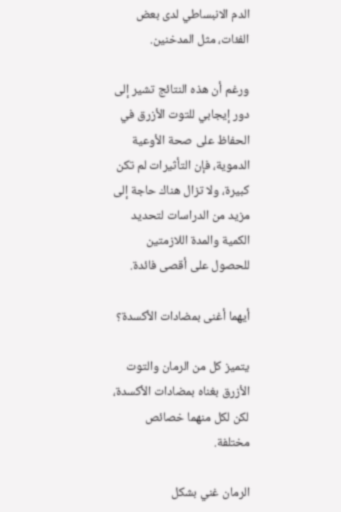الدم الانبساطي لدى بعض الفئات، مثل المدخنين.

ورغم أن هذه النتائج تشير إلى دور إيجابي للتوت الأزرق في الحفاظ على صحة الأوعية الدموية، فإن التأثيرات لم تكن كبيرة، ولا تزال هناك حاجة إلى مزيد من الدراسات لتحديد الكمية والمدة اللازمتين للحصول على أقصى فائدة.

أيهما أغنى بمضادات الأكسدة؟

يتميز كل من الرمان والتوت الأزرق بغناه بمضادات الأكسدة، لكن لكل منهما خصائص مختلفة.

الرمان غني بشكل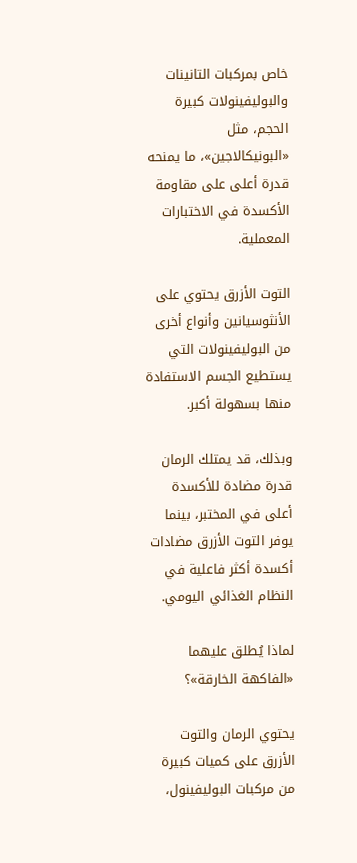خاص بمركبات التانينات والبوليفينولات كبيرة الحجم، مثل «البونيكالاجين»، ما يمنحه قدرة أعلى على مقاومة الأكسدة في الاختبارات المعملية.

التوت الأزرق يحتوي على الأنثوسيانين وأنواع أخرى من البوليفينولات التي يستطيع الجسم الاستفادة منها بسهولة أكبر.

وبذلك، قد يمتلك الرمان قدرة مضادة للأكسدة أعلى في المختبر، بينما يوفر التوت الأزرق مضادات أكسدة أكثر فاعلية في النظام الغذائي اليومي.

لماذا يُطلق عليهما «الفاكهة الخارقة»؟

يحتوي الرمان والتوت الأزرق على كميات كبيرة من مركبات البوليفينول،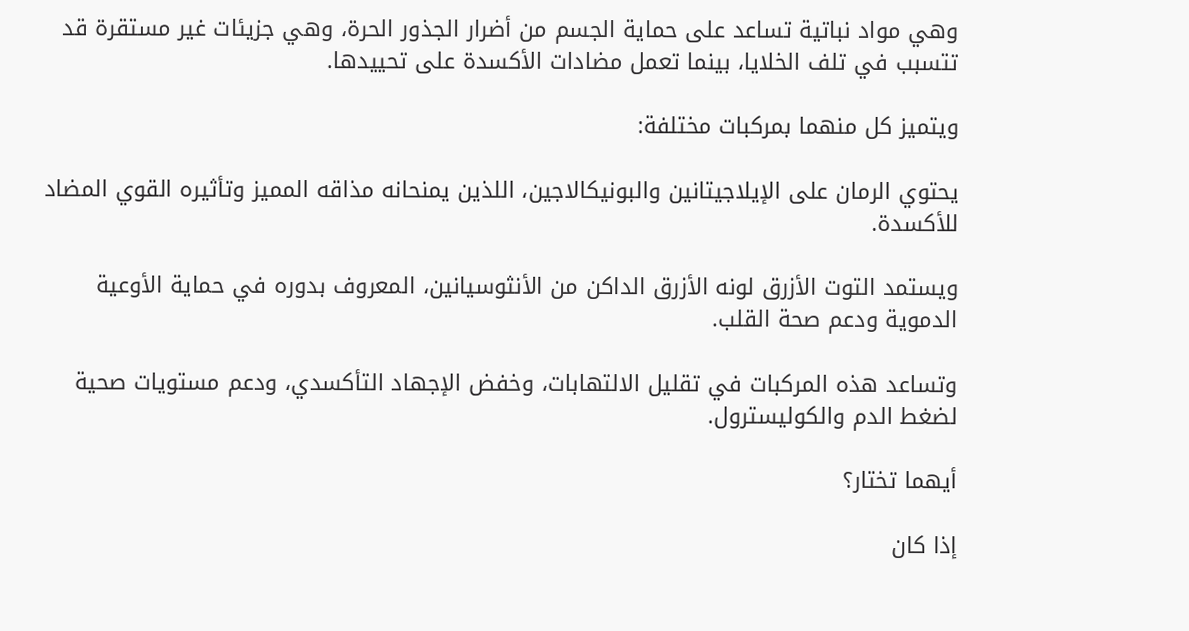وهي مواد نباتية تساعد على حماية الجسم من أضرار الجذور الحرة، وهي جزيئات غير مستقرة قد تتسبب في تلف الخلايا، بينما تعمل مضادات الأكسدة على تحييدها.

ويتميز كل منهما بمركبات مختلفة:

يحتوي الرمان على الإيلاجيتانين والبونيكالاجين، اللذين يمنحانه مذاقه المميز وتأثيره القوي المضاد للأكسدة.

ويستمد التوت الأزرق لونه الأزرق الداكن من الأنثوسيانين، المعروف بدوره في حماية الأوعية الدموية ودعم صحة القلب.

وتساعد هذه المركبات في تقليل الالتهابات، وخفض الإجهاد التأكسدي، ودعم مستويات صحية لضغط الدم والكوليسترول.

أيهما تختار؟

إذا كان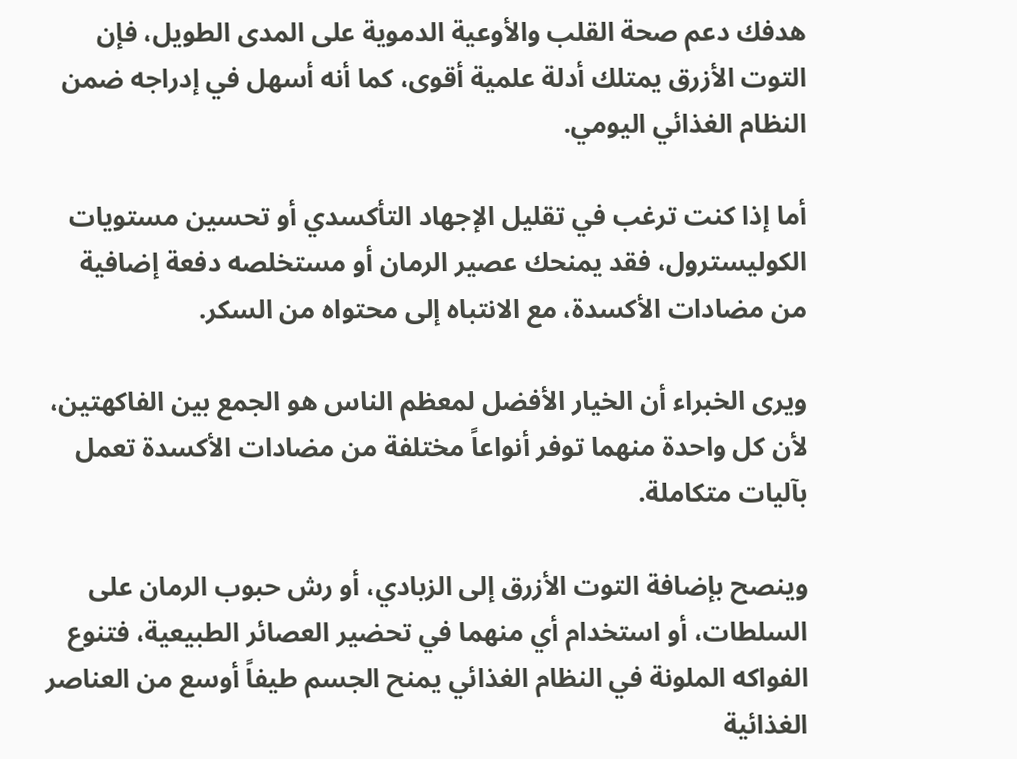هدفك دعم صحة القلب والأوعية الدموية على المدى الطويل، فإن التوت الأزرق يمتلك أدلة علمية أقوى، كما أنه أسهل في إدراجه ضمن النظام الغذائي اليومي.

أما إذا كنت ترغب في تقليل الإجهاد التأكسدي أو تحسين مستويات الكوليسترول، فقد يمنحك عصير الرمان أو مستخلصه دفعة إضافية من مضادات الأكسدة، مع الانتباه إلى محتواه من السكر.

ويرى الخبراء أن الخيار الأفضل لمعظم الناس هو الجمع بين الفاكهتين، لأن كل واحدة منهما توفر أنواعاً مختلفة من مضادات الأكسدة تعمل بآليات متكاملة.

وينصح بإضافة التوت الأزرق إلى الزبادي، أو رش حبوب الرمان على السلطات، أو استخدام أي منهما في تحضير العصائر الطبيعية، فتنوع الفواكه الملونة في النظام الغذائي يمنح الجسم طيفاً أوسع من العناصر الغذائية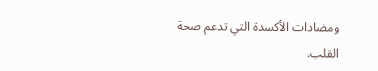ومضادات الأكسدة التي تدعم صحة القلب.